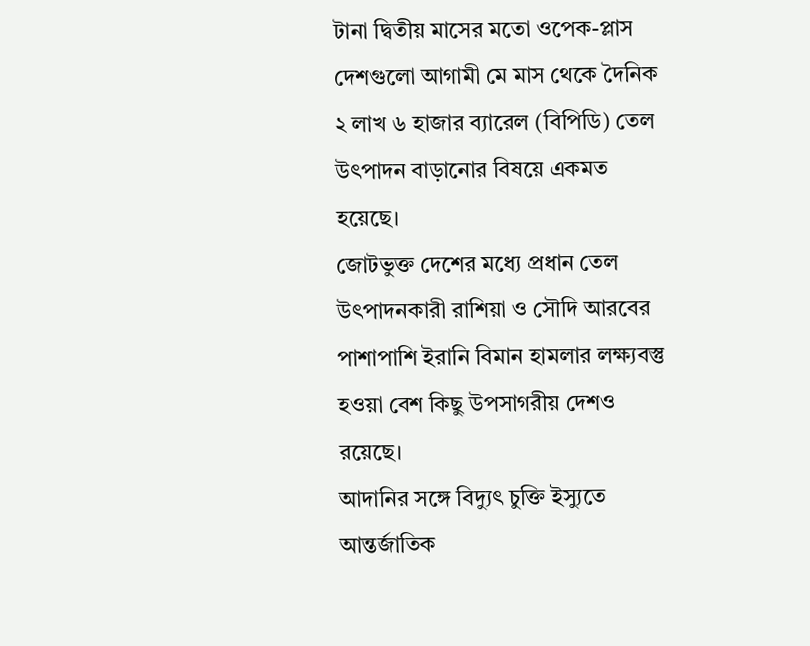টানা দ্বিতীয় মাসের মতো ওপেক-প্লাস দেশগুলো আগামী মে মাস থেকে দৈনিক ২ লাখ ৬ হাজার ব্যারেল (বিপিডি) তেল উৎপাদন বাড়ানোর বিষয়ে একমত হয়েছে।
জোটভুক্ত দেশের মধ্যে প্রধান তেল উৎপাদনকারী রাশিয়া ও সৌদি আরবের পাশাপাশি ইরানি বিমান হামলার লক্ষ্যবস্তু হওয়া বেশ কিছু উপসাগরীয় দেশও রয়েছে।
আদানির সঙ্গে বিদ্যুৎ চুক্তি ইস্যুতে আন্তর্জাতিক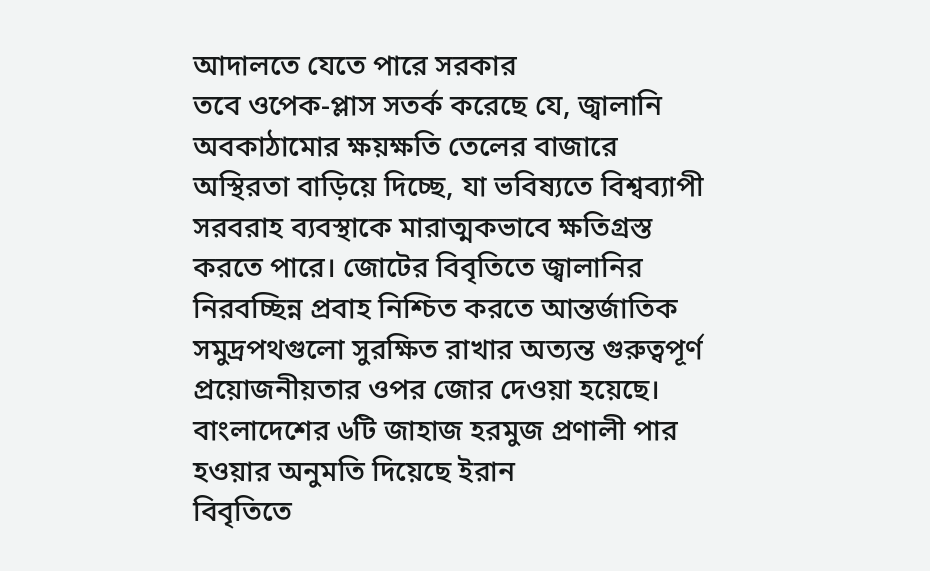আদালতে যেতে পারে সরকার
তবে ওপেক-প্লাস সতর্ক করেছে যে, জ্বালানি অবকাঠামোর ক্ষয়ক্ষতি তেলের বাজারে অস্থিরতা বাড়িয়ে দিচ্ছে, যা ভবিষ্যতে বিশ্বব্যাপী সরবরাহ ব্যবস্থাকে মারাত্মকভাবে ক্ষতিগ্রস্ত করতে পারে। জোটের বিবৃতিতে জ্বালানির নিরবচ্ছিন্ন প্রবাহ নিশ্চিত করতে আন্তর্জাতিক সমুদ্রপথগুলো সুরক্ষিত রাখার অত্যন্ত গুরুত্বপূর্ণ প্রয়োজনীয়তার ওপর জোর দেওয়া হয়েছে।
বাংলাদেশের ৬টি জাহাজ হরমুজ প্রণালী পার হওয়ার অনুমতি দিয়েছে ইরান
বিবৃতিতে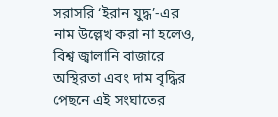সরাসরি ‘ইরান যুদ্ধ’-এর নাম উল্লেখ করা না হলেও, বিশ্ব জ্বালানি বাজারে অস্থিরতা এবং দাম বৃদ্ধির পেছনে এই সংঘাতের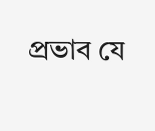প্রভাব যে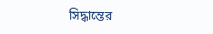সিদ্ধান্তের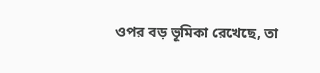ওপর বড় ভূমিকা রেখেছে, তা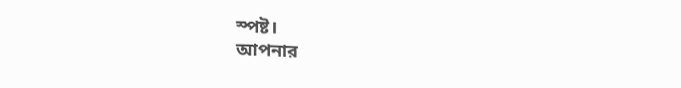স্পষ্ট।
আপনার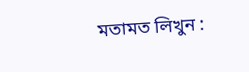মতামত লিখুন :